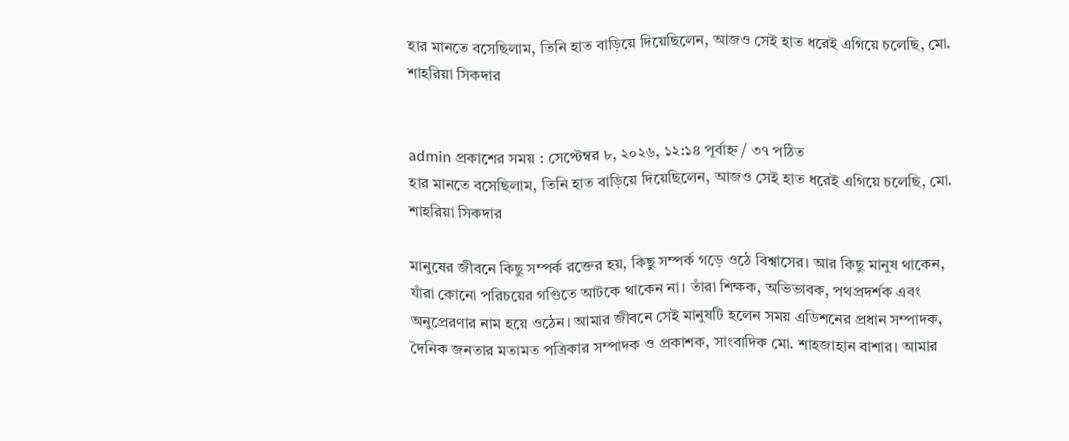হার মানতে বসেছিলাম, তিনি হাত বাড়িয়ে দিয়েছিলেন, আজও সেই হাত ধরেই এগিয়ে চলেছি, মো. শাহরিয়া সিকদার


admin প্রকাশের সময় : সেপ্টেম্বর ৮, ২০২৬, ১২:১৪ পূর্বাহ্ন / ৩৭ পঠিত
হার মানতে বসেছিলাম, তিনি হাত বাড়িয়ে দিয়েছিলেন, আজও সেই হাত ধরেই এগিয়ে চলেছি, মো. শাহরিয়া সিকদার

মানুষের জীবনে কিছু সম্পর্ক রক্তের হয়, কিছু সম্পর্ক গড়ে ওঠে বিশ্বাসের। আর কিছু মানুষ থাকেন, যাঁরা কোনো পরিচয়ের গণ্ডিতে আটকে থাকেন না। তাঁরা শিক্ষক, অভিভাবক, পথপ্রদর্শক এবং অনুপ্রেরণার নাম হয়ে ওঠেন। আমার জীবনে সেই মানুষটি হলেন সময় এডিশনের প্রধান সম্পাদক, দৈনিক জনতার মতামত পত্রিকার সম্পাদক ও প্রকাশক, সাংবাদিক মো. শাহজাহান বাশার। আমার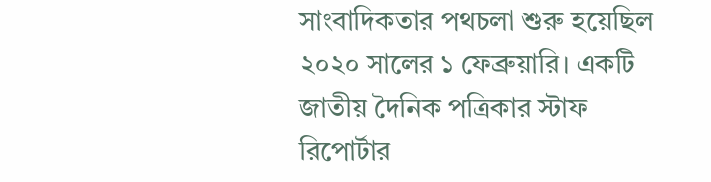সাংবাদিকতার পথচলা শুরু হয়েছিল ২০২০ সালের ১ ফেব্রুয়ারি। একটি জাতীয় দৈনিক পত্রিকার স্টাফ রিপোর্টার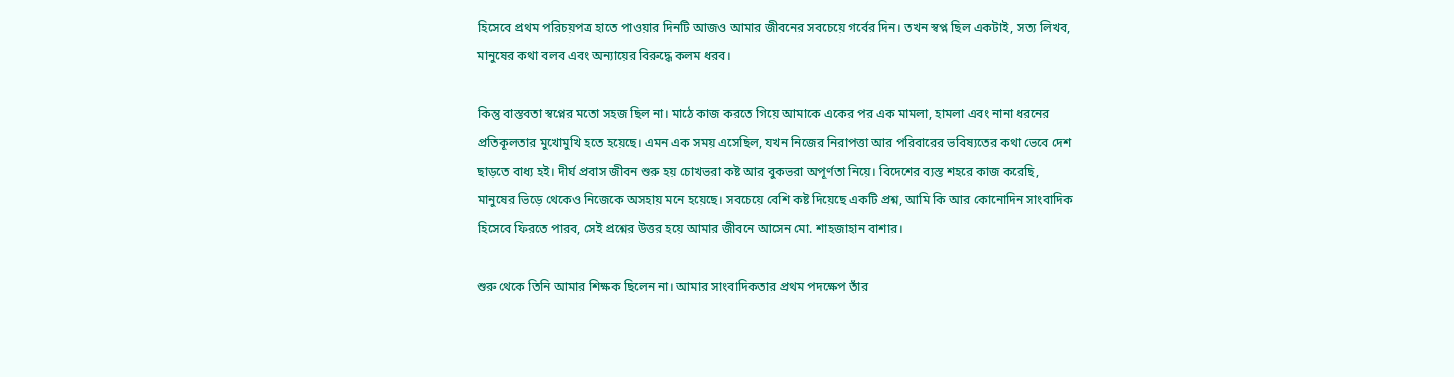হিসেবে প্রথম পরিচয়পত্র হাতে পাওয়ার দিনটি আজও আমার জীবনের সবচেয়ে গর্বের দিন। তখন স্বপ্ন ছিল একটাই, সত্য লিখব, মানুষের কথা বলব এবং অন্যায়ের বিরুদ্ধে কলম ধরব।

কিন্তু বাস্তবতা স্বপ্নের মতো সহজ ছিল না। মাঠে কাজ করতে গিয়ে আমাকে একের পর এক মামলা, হামলা এবং নানা ধরনের প্রতিকূলতার মুখোমুখি হতে হয়েছে। এমন এক সময় এসেছিল, যখন নিজের নিরাপত্তা আর পরিবারের ভবিষ্যতের কথা ভেবে দেশ ছাড়তে বাধ্য হই। দীর্ঘ প্রবাস জীবন শুরু হয় চোখভরা কষ্ট আর বুকভরা অপূর্ণতা নিয়ে। বিদেশের ব্যস্ত শহরে কাজ করেছি, মানুষের ভিড়ে থেকেও নিজেকে অসহায় মনে হয়েছে। সবচেয়ে বেশি কষ্ট দিয়েছে একটি প্রশ্ন, আমি কি আর কোনোদিন সাংবাদিক হিসেবে ফিরতে পারব, সেই প্রশ্নের উত্তর হয়ে আমার জীবনে আসেন মো. শাহজাহান বাশার।

শুরু থেকে তিনি আমার শিক্ষক ছিলেন না। আমার সাংবাদিকতার প্রথম পদক্ষেপ তাঁর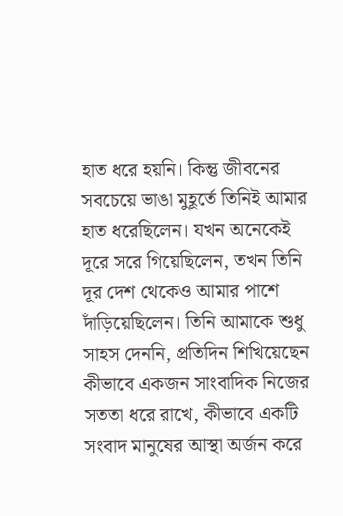হাত ধরে হয়নি। কিন্তু জীবনের সবচেয়ে ভাঙা মুহূর্তে তিনিই আমার হাত ধরেছিলেন। যখন অনেকেই দূরে সরে গিয়েছিলেন, তখন তিনি দূর দেশ থেকেও আমার পাশে দাঁড়িয়েছিলেন। তিনি আমাকে শুধু সাহস দেননি, প্রতিদিন শিখিয়েছেন কীভাবে একজন সাংবাদিক নিজের সততা ধরে রাখে, কীভাবে একটি সংবাদ মানুষের আস্থা অর্জন করে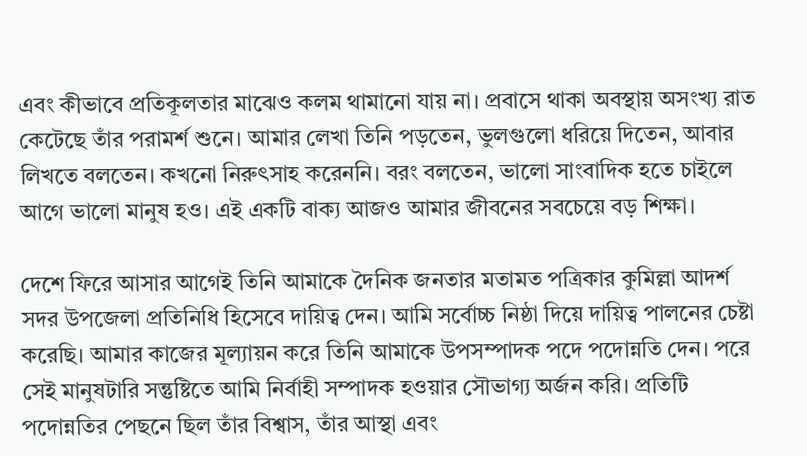এবং কীভাবে প্রতিকূলতার মাঝেও কলম থামানো যায় না। প্রবাসে থাকা অবস্থায় অসংখ্য রাত কেটেছে তাঁর পরামর্শ শুনে। আমার লেখা তিনি পড়তেন, ভুলগুলো ধরিয়ে দিতেন, আবার লিখতে বলতেন। কখনো নিরুৎসাহ করেননি। বরং বলতেন, ভালো সাংবাদিক হতে চাইলে আগে ভালো মানুষ হও। এই একটি বাক্য আজও আমার জীবনের সবচেয়ে বড় শিক্ষা।

দেশে ফিরে আসার আগেই তিনি আমাকে দৈনিক জনতার মতামত পত্রিকার কুমিল্লা আদর্শ সদর উপজেলা প্রতিনিধি হিসেবে দায়িত্ব দেন। আমি সর্বোচ্চ নিষ্ঠা দিয়ে দায়িত্ব পালনের চেষ্টা করেছি। আমার কাজের মূল্যায়ন করে তিনি আমাকে উপসম্পাদক পদে পদোন্নতি দেন। পরে সেই মানুষটারি সন্তুষ্টিতে আমি নির্বাহী সম্পাদক হওয়ার সৌভাগ্য অর্জন করি। প্রতিটি পদোন্নতির পেছনে ছিল তাঁর বিশ্বাস, তাঁর আস্থা এবং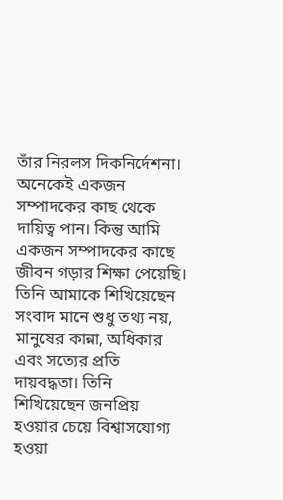তাঁর নিরলস দিকনির্দেশনা। অনেকেই একজন সম্পাদকের কাছ থেকে দায়িত্ব পান। কিন্তু আমি একজন সম্পাদকের কাছে জীবন গড়ার শিক্ষা পেয়েছি। তিনি আমাকে শিখিয়েছেন সংবাদ মানে শুধু তথ্য নয়, মানুষের কান্না, অধিকার এবং সত্যের প্রতি দায়বদ্ধতা। তিনি শিখিয়েছেন জনপ্রিয় হওয়ার চেয়ে বিশ্বাসযোগ্য হওয়া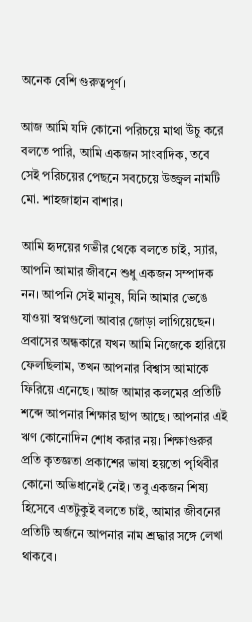অনেক বেশি গুরুত্বপূর্ণ।

আজ আমি যদি কোনো পরিচয়ে মাথা উঁচু করে বলতে পারি, আমি একজন সাংবাদিক, তবে সেই পরিচয়ের পেছনে সবচেয়ে উজ্জ্বল নামটি মো. শাহজাহান বাশার।

আমি হৃদয়ের গভীর থেকে বলতে চাই, স্যার, আপনি আমার জীবনে শুধু একজন সম্পাদক নন। আপনি সেই মানুষ, যিনি আমার ভেঙে যাওয়া স্বপ্নগুলো আবার জোড়া লাগিয়েছেন। প্রবাসের অন্ধকারে যখন আমি নিজেকে হারিয়ে ফেলছিলাম, তখন আপনার বিশ্বাস আমাকে ফিরিয়ে এনেছে। আজ আমার কলমের প্রতিটি শব্দে আপনার শিক্ষার ছাপ আছে। আপনার এই ঋণ কোনোদিন শোধ করার নয়। শিক্ষাগুরুর প্রতি কৃতজ্ঞতা প্রকাশের ভাষা হয়তো পৃথিবীর কোনো অভিধানেই নেই। তবু একজন শিষ্য হিসেবে এতটুকুই বলতে চাই, আমার জীবনের প্রতিটি অর্জনে আপনার নাম শ্রদ্ধার সঙ্গে লেখা থাকবে।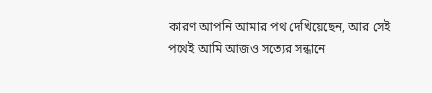কারণ আপনি আমার পথ দেখিয়েছেন, আর সেই পথেই আমি আজও সত্যের সন্ধানে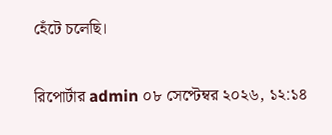হেঁটে চলেছি।

রিপোর্টার admin ০৮ সেপ্টেম্বর ২০২৬, ১২:১৪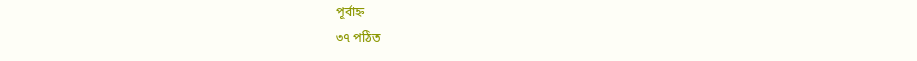পূর্বাহ্ন
৩৭ পঠিত